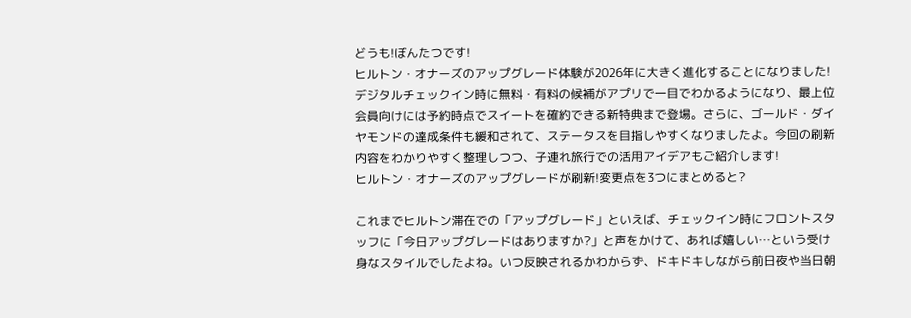どうも!ぼんたつです!
ヒルトン・オナーズのアップグレード体験が2026年に大きく進化することになりました!デジタルチェックイン時に無料・有料の候補がアプリで一目でわかるようになり、最上位会員向けには予約時点でスイートを確約できる新特典まで登場。さらに、ゴールド・ダイヤモンドの達成条件も緩和されて、ステータスを目指しやすくなりましたよ。今回の刷新内容をわかりやすく整理しつつ、子連れ旅行での活用アイデアもご紹介します!
ヒルトン・オナーズのアップグレードが刷新!変更点を3つにまとめると?

これまでヒルトン滞在での「アップグレード」といえば、チェックイン時にフロントスタッフに「今日アップグレードはありますか?」と声をかけて、あれば嬉しい…という受け身なスタイルでしたよね。いつ反映されるかわからず、ドキドキしながら前日夜や当日朝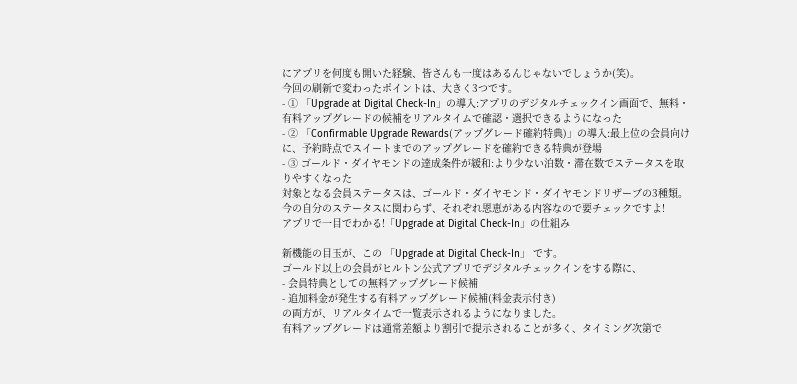にアプリを何度も開いた経験、皆さんも一度はあるんじゃないでしょうか(笑)。
今回の刷新で変わったポイントは、大きく3つです。
- ① 「Upgrade at Digital Check-In」の導入:アプリのデジタルチェックイン画面で、無料・有料アップグレードの候補をリアルタイムで確認・選択できるようになった
- ② 「Confirmable Upgrade Rewards(アップグレード確約特典)」の導入:最上位の会員向けに、予約時点でスイートまでのアップグレードを確約できる特典が登場
- ③ ゴールド・ダイヤモンドの達成条件が緩和:より少ない泊数・滞在数でステータスを取りやすくなった
対象となる会員ステータスは、ゴールド・ダイヤモンド・ダイヤモンドリザーブの3種類。今の自分のステータスに関わらず、それぞれ恩恵がある内容なので要チェックですよ!
アプリで一目でわかる!「Upgrade at Digital Check-In」の仕組み

新機能の目玉が、この 「Upgrade at Digital Check-In」 です。
ゴールド以上の会員がヒルトン公式アプリでデジタルチェックインをする際に、
- 会員特典としての無料アップグレード候補
- 追加料金が発生する有料アップグレード候補(料金表示付き)
の両方が、リアルタイムで一覧表示されるようになりました。
有料アップグレードは通常差額より割引で提示されることが多く、タイミング次第で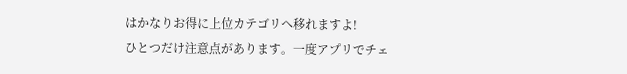はかなりお得に上位カテゴリへ移れますよ!
ひとつだけ注意点があります。一度アプリでチェ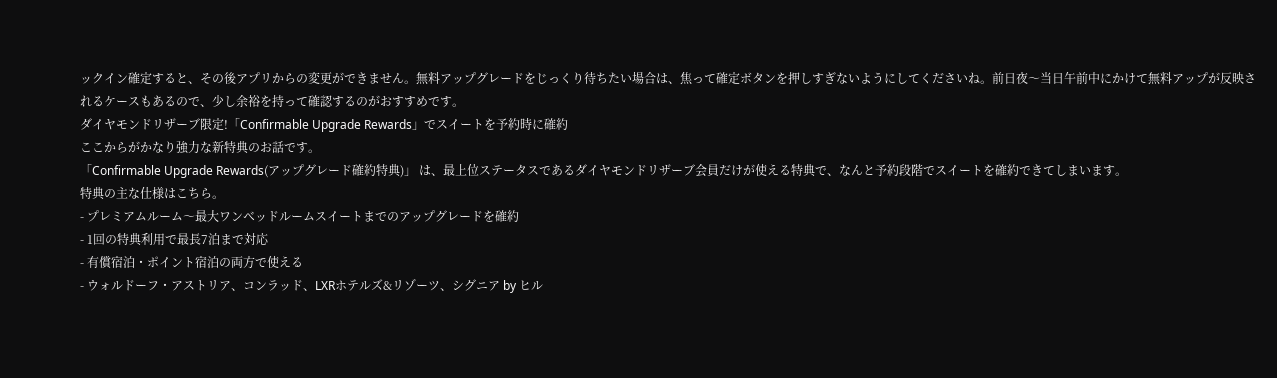ックイン確定すると、その後アプリからの変更ができません。無料アップグレードをじっくり待ちたい場合は、焦って確定ボタンを押しすぎないようにしてくださいね。前日夜〜当日午前中にかけて無料アップが反映されるケースもあるので、少し余裕を持って確認するのがおすすめです。
ダイヤモンドリザーブ限定!「Confirmable Upgrade Rewards」でスイートを予約時に確約
ここからがかなり強力な新特典のお話です。
「Confirmable Upgrade Rewards(アップグレード確約特典)」 は、最上位ステータスであるダイヤモンドリザーブ会員だけが使える特典で、なんと予約段階でスイートを確約できてしまいます。
特典の主な仕様はこちら。
- プレミアムルーム〜最大ワンベッドルームスイートまでのアップグレードを確約
- 1回の特典利用で最長7泊まで対応
- 有償宿泊・ポイント宿泊の両方で使える
- ウォルドーフ・アストリア、コンラッド、LXRホテルズ&リゾーツ、シグニア by ヒル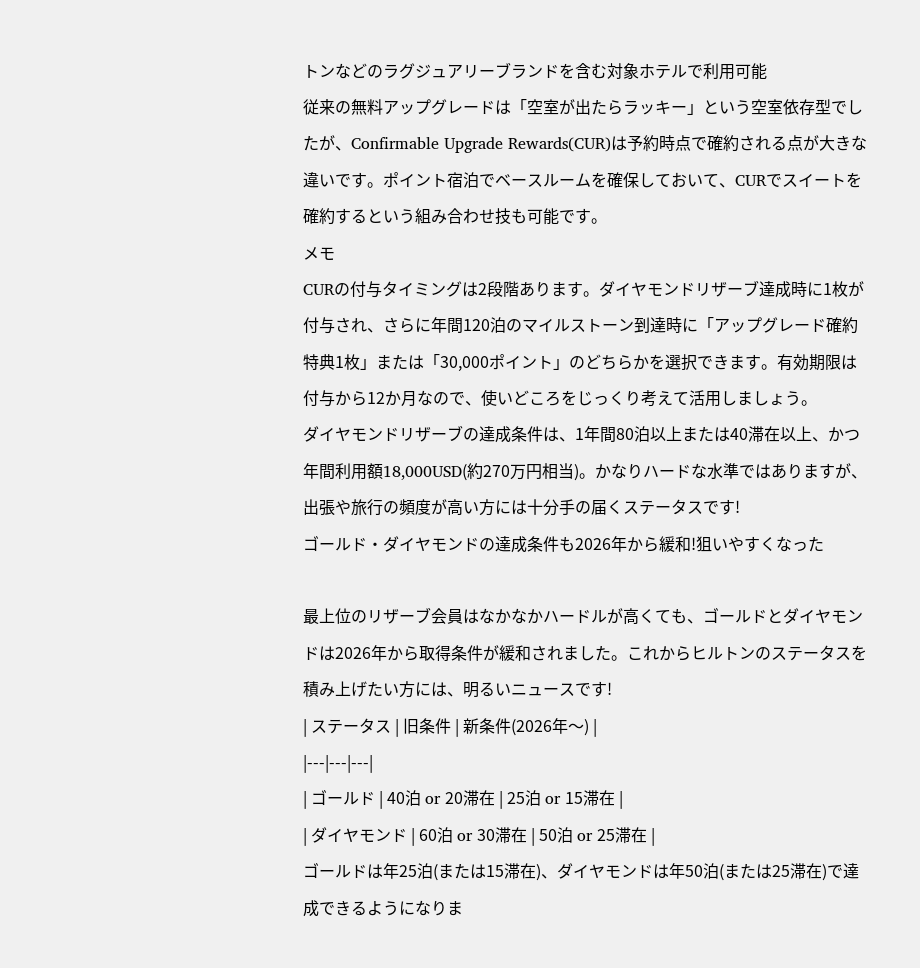トンなどのラグジュアリーブランドを含む対象ホテルで利用可能
従来の無料アップグレードは「空室が出たらラッキー」という空室依存型でしたが、Confirmable Upgrade Rewards(CUR)は予約時点で確約される点が大きな違いです。ポイント宿泊でベースルームを確保しておいて、CURでスイートを確約するという組み合わせ技も可能です。
メモ
CURの付与タイミングは2段階あります。ダイヤモンドリザーブ達成時に1枚が付与され、さらに年間120泊のマイルストーン到達時に「アップグレード確約特典1枚」または「30,000ポイント」のどちらかを選択できます。有効期限は付与から12か月なので、使いどころをじっくり考えて活用しましょう。
ダイヤモンドリザーブの達成条件は、1年間80泊以上または40滞在以上、かつ年間利用額18,000USD(約270万円相当)。かなりハードな水準ではありますが、出張や旅行の頻度が高い方には十分手の届くステータスです!
ゴールド・ダイヤモンドの達成条件も2026年から緩和!狙いやすくなった

最上位のリザーブ会員はなかなかハードルが高くても、ゴールドとダイヤモンドは2026年から取得条件が緩和されました。これからヒルトンのステータスを積み上げたい方には、明るいニュースです!
| ステータス | 旧条件 | 新条件(2026年〜) |
|---|---|---|
| ゴールド | 40泊 or 20滞在 | 25泊 or 15滞在 |
| ダイヤモンド | 60泊 or 30滞在 | 50泊 or 25滞在 |
ゴールドは年25泊(または15滞在)、ダイヤモンドは年50泊(または25滞在)で達成できるようになりま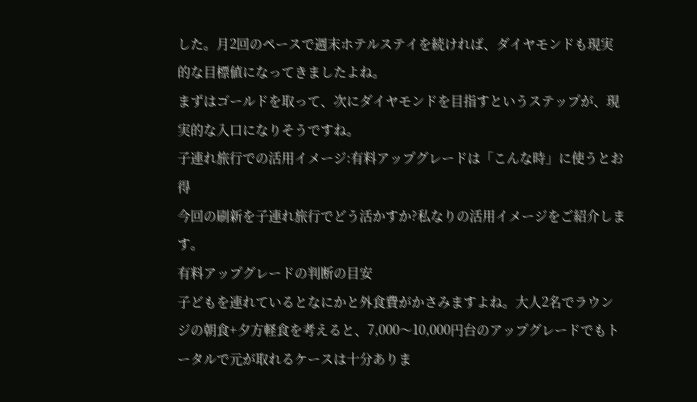した。月2回のペースで週末ホテルステイを続ければ、ダイヤモンドも現実的な目標値になってきましたよね。
まずはゴールドを取って、次にダイヤモンドを目指すというステップが、現実的な入口になりそうですね。
子連れ旅行での活用イメージ:有料アップグレードは「こんな時」に使うとお得
今回の刷新を子連れ旅行でどう活かすか?私なりの活用イメージをご紹介します。
有料アップグレードの判断の目安
子どもを連れているとなにかと外食費がかさみますよね。大人2名でラウンジの朝食+夕方軽食を考えると、7,000〜10,000円台のアップグレードでもトータルで元が取れるケースは十分ありま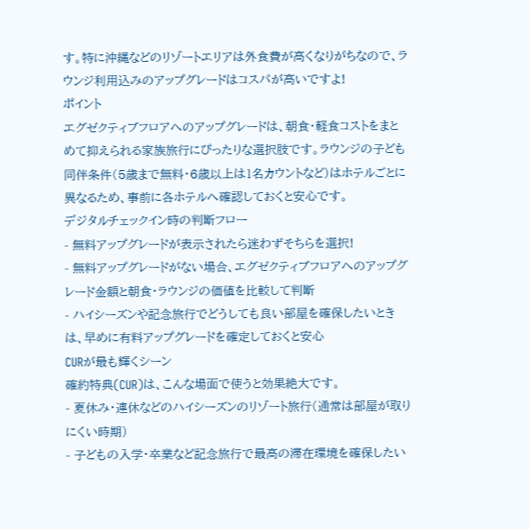す。特に沖縄などのリゾートエリアは外食費が高くなりがちなので、ラウンジ利用込みのアップグレードはコスパが高いですよ!
ポイント
エグゼクティブフロアへのアップグレードは、朝食・軽食コストをまとめて抑えられる家族旅行にぴったりな選択肢です。ラウンジの子ども同伴条件(5歳まで無料・6歳以上は1名カウントなど)はホテルごとに異なるため、事前に各ホテルへ確認しておくと安心です。
デジタルチェックイン時の判断フロー
- 無料アップグレードが表示されたら迷わずそちらを選択!
- 無料アップグレードがない場合、エグゼクティブフロアへのアップグレード金額と朝食・ラウンジの価値を比較して判断
- ハイシーズンや記念旅行でどうしても良い部屋を確保したいときは、早めに有料アップグレードを確定しておくと安心
CURが最も輝くシーン
確約特典(CUR)は、こんな場面で使うと効果絶大です。
- 夏休み・連休などのハイシーズンのリゾート旅行(通常は部屋が取りにくい時期)
- 子どもの入学・卒業など記念旅行で最高の滞在環境を確保したい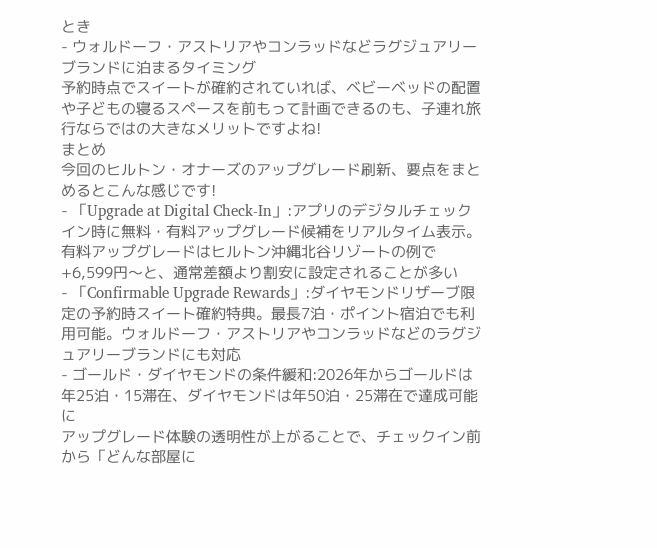とき
- ウォルドーフ・アストリアやコンラッドなどラグジュアリーブランドに泊まるタイミング
予約時点でスイートが確約されていれば、ベビーベッドの配置や子どもの寝るスペースを前もって計画できるのも、子連れ旅行ならではの大きなメリットですよね!
まとめ
今回のヒルトン・オナーズのアップグレード刷新、要点をまとめるとこんな感じです!
- 「Upgrade at Digital Check-In」:アプリのデジタルチェックイン時に無料・有料アップグレード候補をリアルタイム表示。有料アップグレードはヒルトン沖縄北谷リゾートの例で+6,599円〜と、通常差額より割安に設定されることが多い
- 「Confirmable Upgrade Rewards」:ダイヤモンドリザーブ限定の予約時スイート確約特典。最長7泊・ポイント宿泊でも利用可能。ウォルドーフ・アストリアやコンラッドなどのラグジュアリーブランドにも対応
- ゴールド・ダイヤモンドの条件緩和:2026年からゴールドは年25泊・15滞在、ダイヤモンドは年50泊・25滞在で達成可能に
アップグレード体験の透明性が上がることで、チェックイン前から「どんな部屋に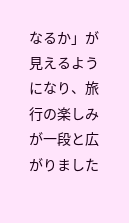なるか」が見えるようになり、旅行の楽しみが一段と広がりました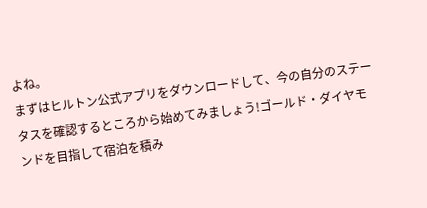よね。
まずはヒルトン公式アプリをダウンロードして、今の自分のステータスを確認するところから始めてみましょう!ゴールド・ダイヤモンドを目指して宿泊を積み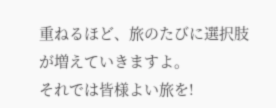重ねるほど、旅のたびに選択肢が増えていきますよ。
それでは皆様よい旅を!